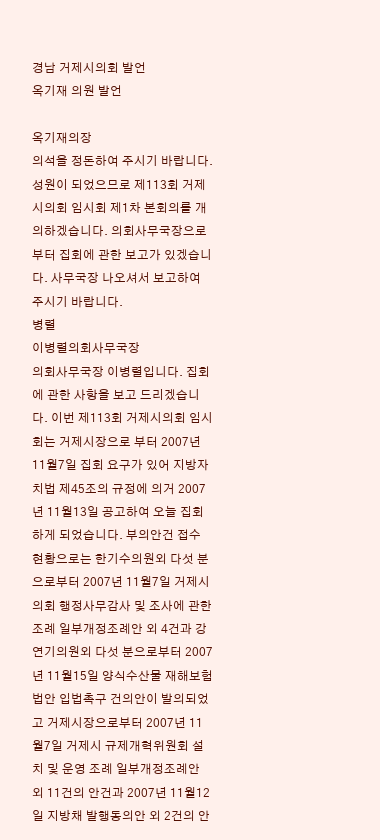경남 거제시의회 발언
옥기재 의원 발언

옥기재의장
의석을 정돈하여 주시기 바랍니다. 성원이 되었으므로 제113회 거제시의회 임시회 제1차 본회의를 개의하겠습니다. 의회사무국장으로부터 집회에 관한 보고가 있겠습니다. 사무국장 나오셔서 보고하여 주시기 바랍니다.
병렬
이병렬의회사무국장
의회사무국장 이병렬입니다. 집회에 관한 사항을 보고 드리겠습니다. 이번 제113회 거제시의회 임시회는 거제시장으로 부터 2007년 11월7일 집회 요구가 있어 지방자치법 제45조의 규정에 의거 2007년 11월13일 공고하여 오늘 집회하게 되었습니다. 부의안건 접수 현황으로는 한기수의원외 다섯 분으로부터 2007년 11월7일 거제시의회 행정사무감사 및 조사에 관한 조례 일부개정조례안 외 4건과 강연기의원외 다섯 분으로부터 2007년 11월15일 양식수산물 재해보험법안 입법촉구 건의안이 발의되었고 거제시장으로부터 2007년 11월7일 거제시 규제개혁위원회 설치 및 운영 조례 일부개정조례안 외 11건의 안건과 2007년 11월12일 지방채 발행동의안 외 2건의 안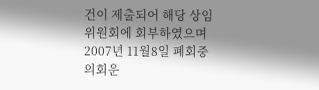건이 제출되어 해당 상임위원회에 회부하였으며 2007년 11월8일 폐회중 의회운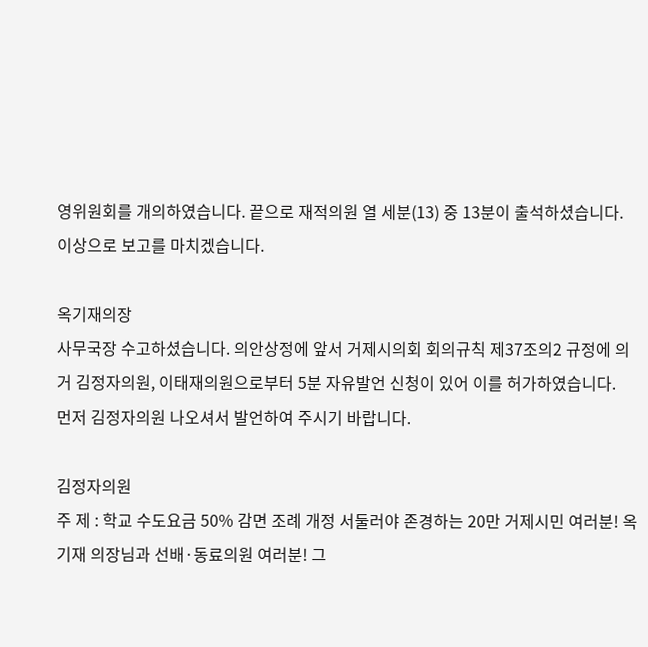영위원회를 개의하였습니다. 끝으로 재적의원 열 세분(13) 중 13분이 출석하셨습니다. 이상으로 보고를 마치겠습니다.

옥기재의장
사무국장 수고하셨습니다. 의안상정에 앞서 거제시의회 회의규칙 제37조의2 규정에 의거 김정자의원, 이태재의원으로부터 5분 자유발언 신청이 있어 이를 허가하였습니다.
먼저 김정자의원 나오셔서 발언하여 주시기 바랍니다.

김정자의원
주 제 : 학교 수도요금 50% 감면 조례 개정 서둘러야 존경하는 20만 거제시민 여러분! 옥기재 의장님과 선배·동료의원 여러분! 그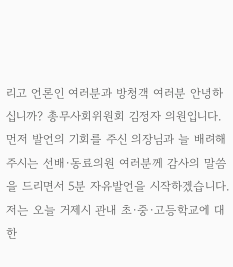리고 언론인 여러분과 방청객 여러분 안녕하십니까? 총무사회위원회 김정자 의원입니다. 먼저 발언의 기회를 주신 의장님과 늘 배려해 주시는 선배·동료의원 여러분께 감사의 말씀을 드리면서 5분 자유발언을 시작하겠습니다. 저는 오늘 거제시 관내 초·중·고등학교에 대한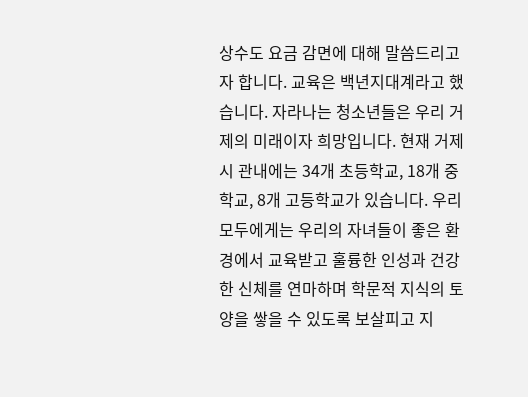상수도 요금 감면에 대해 말씀드리고자 합니다. 교육은 백년지대계라고 했습니다. 자라나는 청소년들은 우리 거제의 미래이자 희망입니다. 현재 거제시 관내에는 34개 초등학교, 18개 중학교, 8개 고등학교가 있습니다. 우리 모두에게는 우리의 자녀들이 좋은 환경에서 교육받고 훌륭한 인성과 건강한 신체를 연마하며 학문적 지식의 토양을 쌓을 수 있도록 보살피고 지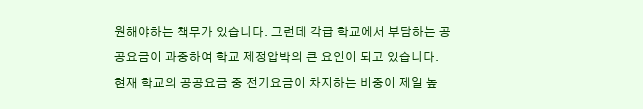원해야하는 책무가 있습니다. 그런데 각급 학교에서 부담하는 공공요금이 과중하여 학교 제정압박의 큰 요인이 되고 있습니다. 현재 학교의 공공요금 중 전기요금이 차지하는 비중이 제일 높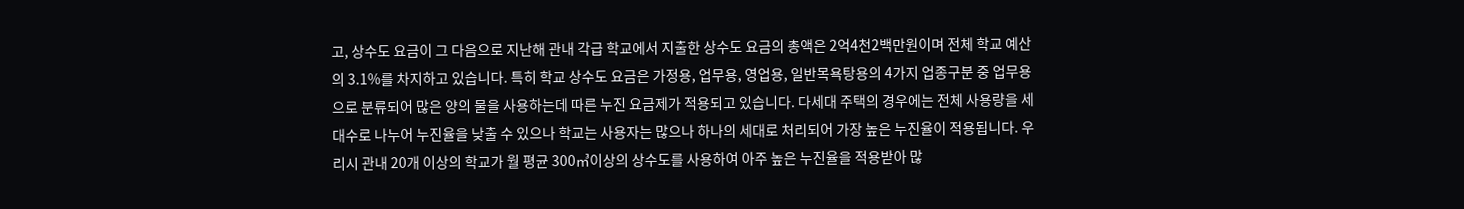고, 상수도 요금이 그 다음으로 지난해 관내 각급 학교에서 지출한 상수도 요금의 총액은 2억4천2백만원이며 전체 학교 예산의 3.1%를 차지하고 있습니다. 특히 학교 상수도 요금은 가정용, 업무용, 영업용, 일반목욕탕용의 4가지 업종구분 중 업무용으로 분류되어 많은 양의 물을 사용하는데 따른 누진 요금제가 적용되고 있습니다. 다세대 주택의 경우에는 전체 사용량을 세대수로 나누어 누진율을 낮출 수 있으나 학교는 사용자는 많으나 하나의 세대로 처리되어 가장 높은 누진율이 적용됩니다. 우리시 관내 20개 이상의 학교가 월 평균 300㎥이상의 상수도를 사용하여 아주 높은 누진율을 적용받아 많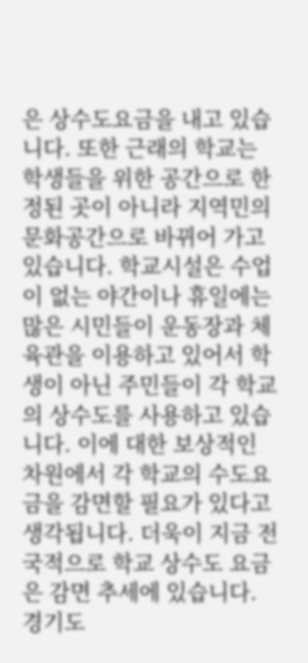은 상수도요금을 내고 있습니다. 또한 근래의 학교는 학생들을 위한 공간으로 한정된 곳이 아니라 지역민의 문화공간으로 바뀌어 가고 있습니다. 학교시설은 수업이 없는 야간이나 휴일에는 많은 시민들이 운동장과 체육관을 이용하고 있어서 학생이 아닌 주민들이 각 학교의 상수도를 사용하고 있습니다. 이에 대한 보상적인 차원에서 각 학교의 수도요금을 감면할 필요가 있다고 생각됩니다. 더욱이 지금 전국적으로 학교 상수도 요금은 감면 추세에 있습니다. 경기도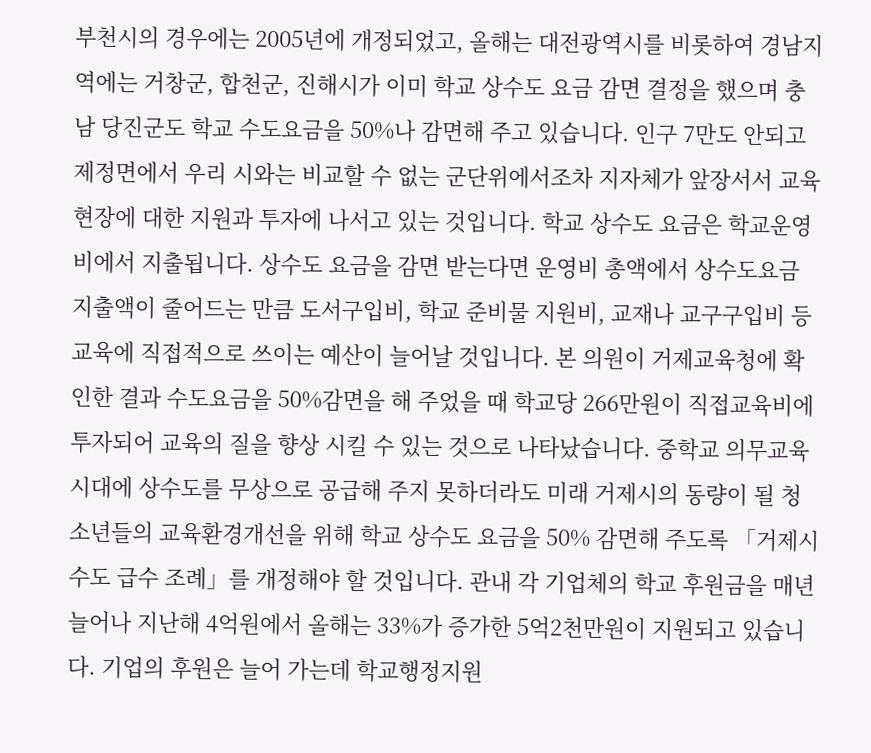부천시의 경우에는 2005년에 개정되었고, 올해는 대전광역시를 비롯하여 경남지역에는 거창군, 합천군, 진해시가 이미 학교 상수도 요금 감면 결정을 했으며 충남 당진군도 학교 수도요금을 50%나 감면해 주고 있습니다. 인구 7만도 안되고 제정면에서 우리 시와는 비교할 수 없는 군단위에서조차 지자체가 앞장서서 교육현장에 대한 지원과 투자에 나서고 있는 것입니다. 학교 상수도 요금은 학교운영비에서 지출됩니다. 상수도 요금을 감면 받는다면 운영비 총액에서 상수도요금 지출액이 줄어드는 만큼 도서구입비, 학교 준비물 지원비, 교재나 교구구입비 등 교육에 직접적으로 쓰이는 예산이 늘어날 것입니다. 본 의원이 거제교육청에 확인한 결과 수도요금을 50%감면을 해 주었을 때 학교당 266만원이 직접교육비에 투자되어 교육의 질을 향상 시킬 수 있는 것으로 나타났습니다. 중학교 의무교육 시대에 상수도를 무상으로 공급해 주지 못하더라도 미래 거제시의 동량이 될 청소년들의 교육환경개선을 위해 학교 상수도 요금을 50% 감면해 주도록 「거제시 수도 급수 조례」를 개정해야 할 것입니다. 관내 각 기업체의 학교 후원금을 매년 늘어나 지난해 4억원에서 올해는 33%가 증가한 5억2천만원이 지원되고 있습니다. 기업의 후원은 늘어 가는데 학교행정지원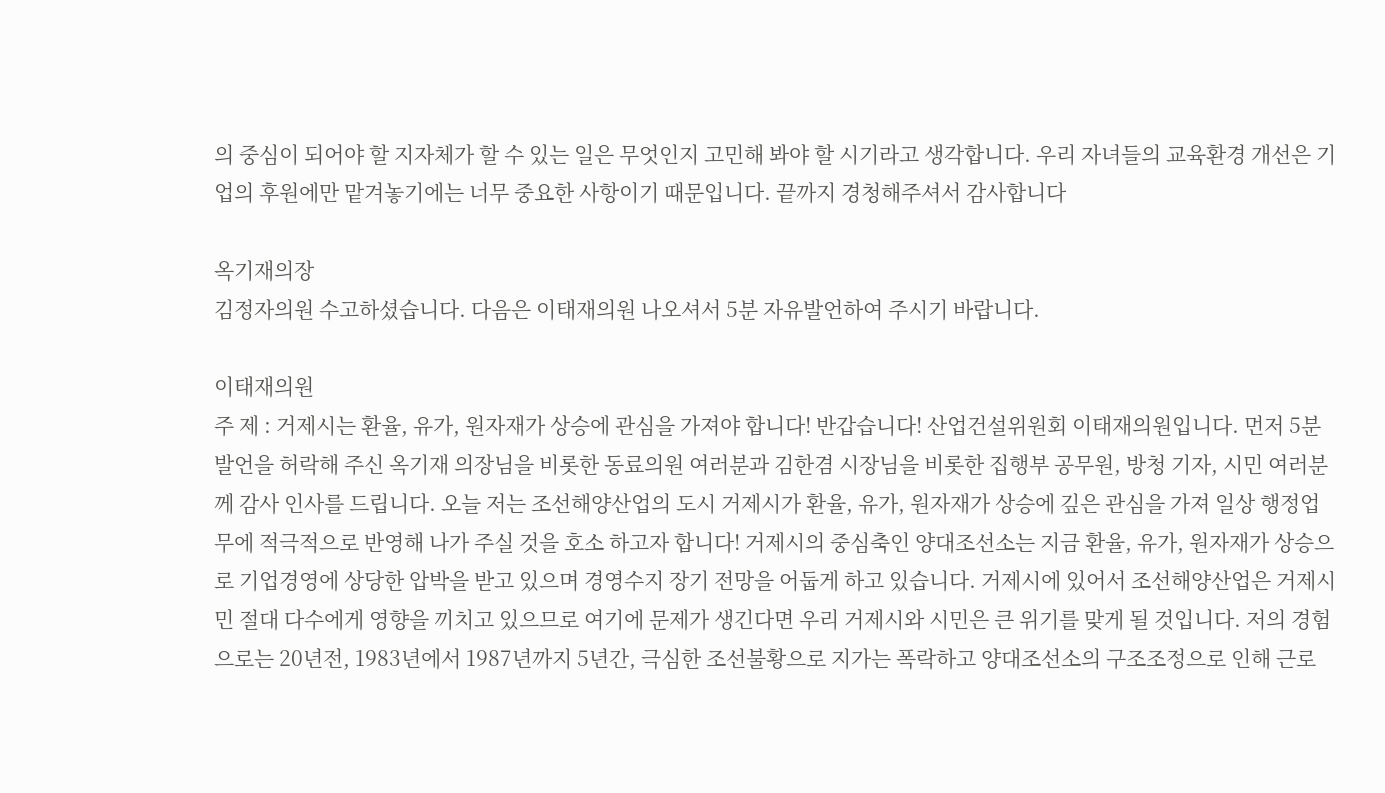의 중심이 되어야 할 지자체가 할 수 있는 일은 무엇인지 고민해 봐야 할 시기라고 생각합니다. 우리 자녀들의 교육환경 개선은 기업의 후원에만 맡겨놓기에는 너무 중요한 사항이기 때문입니다. 끝까지 경청해주셔서 감사합니다

옥기재의장
김정자의원 수고하셨습니다. 다음은 이태재의원 나오셔서 5분 자유발언하여 주시기 바랍니다.

이태재의원
주 제 : 거제시는 환율, 유가, 원자재가 상승에 관심을 가져야 합니다! 반갑습니다! 산업건설위원회 이태재의원입니다. 먼저 5분 발언을 허락해 주신 옥기재 의장님을 비롯한 동료의원 여러분과 김한겸 시장님을 비롯한 집행부 공무원, 방청 기자, 시민 여러분께 감사 인사를 드립니다. 오늘 저는 조선해양산업의 도시 거제시가 환율, 유가, 원자재가 상승에 깊은 관심을 가져 일상 행정업무에 적극적으로 반영해 나가 주실 것을 호소 하고자 합니다! 거제시의 중심축인 양대조선소는 지금 환율, 유가, 원자재가 상승으로 기업경영에 상당한 압박을 받고 있으며 경영수지 장기 전망을 어둡게 하고 있습니다. 거제시에 있어서 조선해양산업은 거제시민 절대 다수에게 영향을 끼치고 있으므로 여기에 문제가 생긴다면 우리 거제시와 시민은 큰 위기를 맞게 될 것입니다. 저의 경험으로는 20년전, 1983년에서 1987년까지 5년간, 극심한 조선불황으로 지가는 폭락하고 양대조선소의 구조조정으로 인해 근로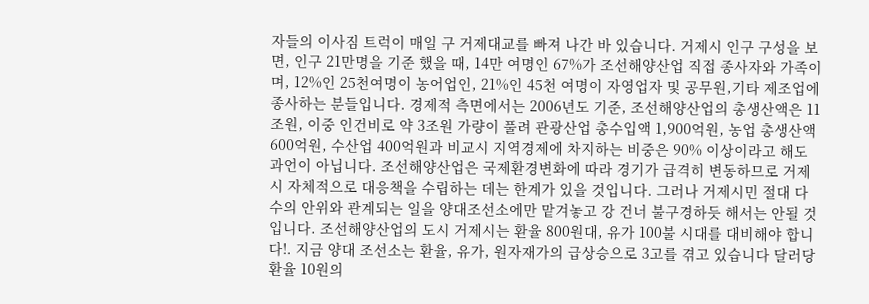자들의 이사짐 트럭이 매일 구 거제대교를 빠져 나간 바 있습니다. 거제시 인구 구성을 보면, 인구 21만명을 기준 했을 때, 14만 여명인 67%가 조선해양산업 직접 종사자와 가족이며, 12%인 25천여명이 농어업인, 21%인 45천 여명이 자영업자 및 공무원,기타 제조업에 종사하는 분들입니다. 경제적 측면에서는 2006년도 기준, 조선해양산업의 총생산액은 11조원, 이중 인건비로 약 3조원 가량이 풀려 관광산업 총수입액 1,900억원, 농업 총생산액 600억원, 수산업 400억원과 비교시 지역경제에 차지하는 비중은 90% 이상이라고 해도 과언이 아닙니다. 조선해양산업은 국제환경변화에 따라 경기가 급격히 변동하므로 거제시 자체적으로 대응책을 수립하는 데는 한계가 있을 것입니다. 그러나 거제시민 절대 다수의 안위와 관계되는 일을 양대조선소에만 맡겨놓고 강 건너 불구경하듯 해서는 안될 것입니다. 조선해양산업의 도시 거제시는 환율 800원대, 유가 100불 시대를 대비해야 합니다!. 지금 양대 조선소는 환율, 유가, 원자재가의 급상승으로 3고를 겪고 있습니다 달러당 환율 10원의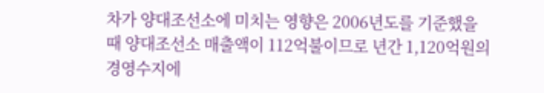차가 양대조선소에 미치는 영향은 2006년도를 기준했을 때 양대조선소 매출액이 112억불이므로 년간 1,120억원의 경영수지에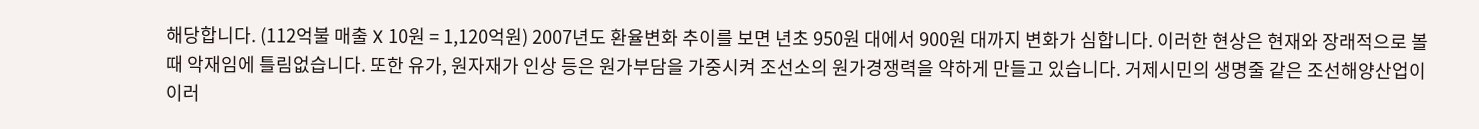해당합니다. (112억불 매출 X 10원 = 1,120억원) 2007년도 환율변화 추이를 보면 년초 950원 대에서 900원 대까지 변화가 심합니다. 이러한 현상은 현재와 장래적으로 볼 때 악재임에 틀림없습니다. 또한 유가, 원자재가 인상 등은 원가부담을 가중시켜 조선소의 원가경쟁력을 약하게 만들고 있습니다. 거제시민의 생명줄 같은 조선해양산업이 이러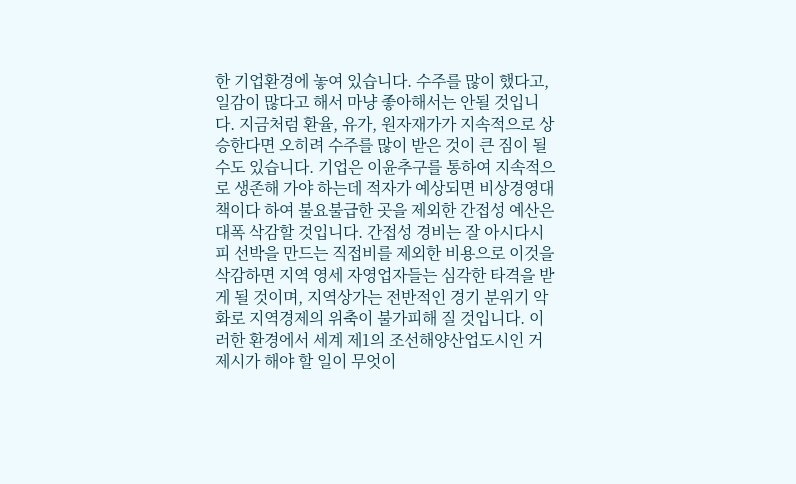한 기업환경에 놓여 있습니다. 수주를 많이 했다고, 일감이 많다고 해서 마냥 좋아해서는 안될 것입니다. 지금처럼 환율, 유가, 원자재가가 지속적으로 상승한다면 오히려 수주를 많이 받은 것이 큰 짐이 될 수도 있습니다. 기업은 이윤추구를 통하여 지속적으로 생존해 가야 하는데 적자가 예상되면 비상경영대책이다 하여 불요불급한 곳을 제외한 간접성 예산은 대폭 삭감할 것입니다. 간접성 경비는 잘 아시다시피 선박을 만드는 직접비를 제외한 비용으로 이것을 삭감하면 지역 영세 자영업자들는 심각한 타격을 받게 될 것이며, 지역상가는 전반적인 경기 분위기 악화로 지역경제의 위축이 불가피해 질 것입니다. 이러한 환경에서 세계 제1의 조선해양산업도시인 거제시가 해야 할 일이 무엇이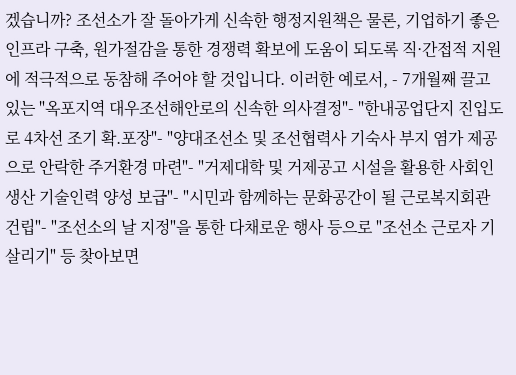겠습니까? 조선소가 잘 돌아가게 신속한 행정지원책은 물론, 기업하기 좋은 인프라 구축, 원가절감을 통한 경쟁력 확보에 도움이 되도록 직·간접적 지원에 적극적으로 동참해 주어야 할 것입니다. 이러한 예로서, - 7개월째 끌고 있는 "옥포지역 대우조선해안로의 신속한 의사결정"- "한내공업단지 진입도로 4차선 조기 확.포장"- "양대조선소 및 조선협력사 기숙사 부지 염가 제공으로 안락한 주거환경 마련"- "거제대학 및 거제공고 시설을 활용한 사회인 생산 기술인력 양성 보급"- "시민과 함께하는 문화공간이 될 근로복지회관 건립"- "조선소의 날 지정"을 통한 다채로운 행사 등으로 "조선소 근로자 기 살리기" 등 찾아보면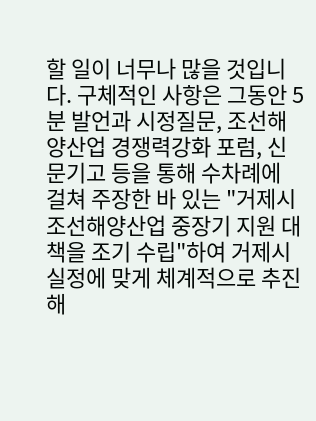할 일이 너무나 많을 것입니다. 구체적인 사항은 그동안 5분 발언과 시정질문, 조선해양산업 경쟁력강화 포럼, 신문기고 등을 통해 수차례에 걸쳐 주장한 바 있는 "거제시 조선해양산업 중장기 지원 대책을 조기 수립"하여 거제시 실정에 맞게 체계적으로 추진해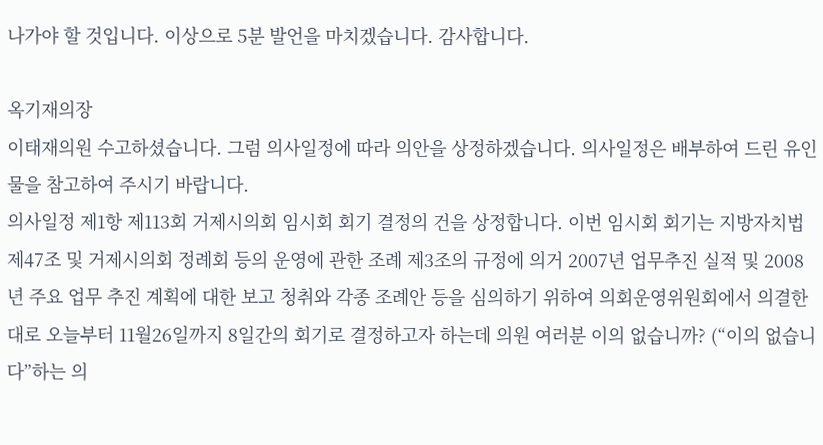나가야 할 것입니다. 이상으로 5분 발언을 마치겠습니다. 감사합니다.

옥기재의장
이태재의원 수고하셨습니다. 그럼 의사일정에 따라 의안을 상정하겠습니다. 의사일정은 배부하여 드린 유인물을 참고하여 주시기 바랍니다.
의사일정 제1항 제113회 거제시의회 임시회 회기 결정의 건을 상정합니다. 이번 임시회 회기는 지방자치법 제47조 및 거제시의회 정례회 등의 운영에 관한 조례 제3조의 규정에 의거 2007년 업무추진 실적 및 2008년 주요 업무 추진 계획에 대한 보고 청취와 각종 조례안 등을 심의하기 위하여 의회운영위원회에서 의결한대로 오늘부터 11월26일까지 8일간의 회기로 결정하고자 하는데 의원 여러분 이의 없습니까? (“이의 없습니다”하는 의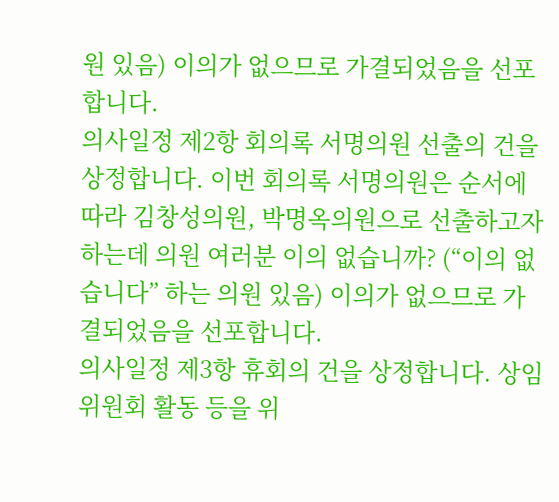원 있음) 이의가 없으므로 가결되었음을 선포합니다.
의사일정 제2항 회의록 서명의원 선출의 건을 상정합니다. 이번 회의록 서명의원은 순서에 따라 김창성의원, 박명옥의원으로 선출하고자 하는데 의원 여러분 이의 없습니까? (“이의 없습니다” 하는 의원 있음) 이의가 없으므로 가결되었음을 선포합니다.
의사일정 제3항 휴회의 건을 상정합니다. 상임위원회 활동 등을 위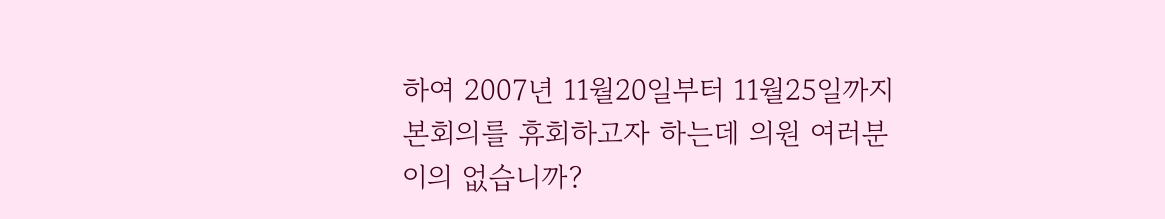하여 2007년 11월20일부터 11월25일까지 본회의를 휴회하고자 하는데 의원 여러분 이의 없습니까?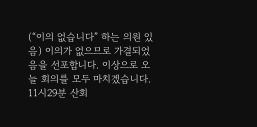(“이의 없습니다” 하는 의원 있음) 이의가 없으므로 가결되었음을 선포합니다. 이상으로 오늘 회의를 모두 마치겠습니다.
11시29분 산회